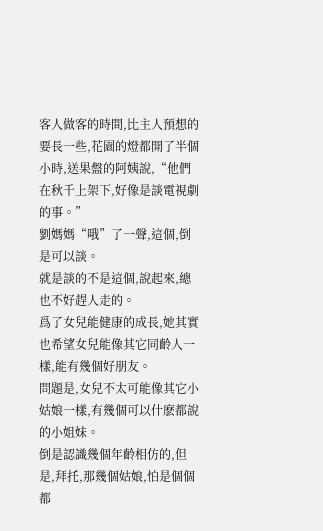客人做客的時間,比主人預想的要長一些,花園的燈都開了半個小時,送果盤的阿姨說,“他們在秋千上架下,好像是談電視劇的事。”
劉媽媽“哦”了一聲,這個,倒是可以談。
就是談的不是這個,說起來,總也不好趕人走的。
爲了女兒能健康的成長,她其實也希望女兒能像其它同齡人一樣,能有幾個好朋友。
問題是,女兒不太可能像其它小姑娘一樣,有幾個可以什麽都說的小姐妹。
倒是認識幾個年齡相仿的,但是,拜托,那幾個姑娘,怕是個個都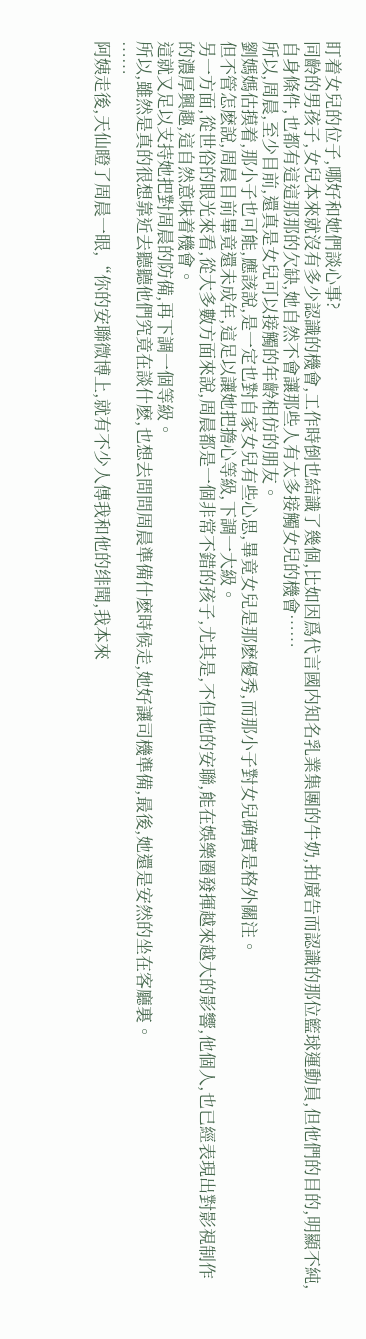盯着女兒的位子,哪好和她們談心事?
同齡的男孩子,女兒本來就沒有多少認識的機會,工作時倒也結識了幾個,比如因爲代言國内知名乳業集團的牛奶,拍廣告而認識的那位籃球運動員,但他們的目的,明顯不純,自身條件,也都有這這那那的欠缺,她自然不會讓那些人有太多接觸女兒的機會……
所以,周晨,至少目前,還真是女兒可以接觸的年齡相仿的朋友。
劉媽媽估摸着,那小子也可能,應該說,是一定也對自家女兒有些心思,畢竟女兒是那麽優秀,而那小子對女兒确實是格外關注。
但不管怎麽說,周晨目前畢竟還未成年,這足以讓她把擔心等級,下調一大級。
另一方面,從世俗的眼光來看,從大多數方面來說,周晨都是一個非常不錯的孩子,尤其是,不但他的安聯,能在娛樂圈發揮越來越大的影響,他個人,也已經表現出對影視制作的濃厚興趣,這自然意味着機會。
這就又足以支持她把對周晨的防備,再下調一個等級。
所以,雖然是真的很想靠近去聽聽他們究竟在談什麽,也想去問問周晨準備什麽時候走,她好讓司機準備,最後,她還是安然的坐在客廳裏。
……
阿姨走後,天仙瞪了周晨一眼,“你的安聯微博上,就有不少人傳我和他的绯聞,我本來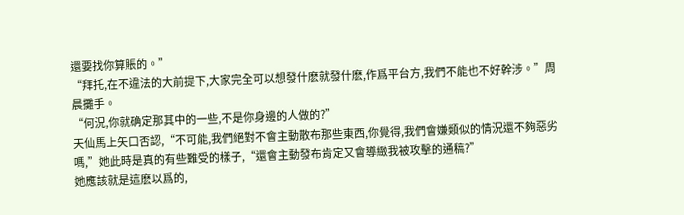還要找你算賬的。”
“拜托,在不違法的大前提下,大家完全可以想發什麽就發什麽,作爲平台方,我們不能也不好幹涉。”周晨攤手。
“何況,你就确定那其中的一些,不是你身邊的人做的?”
天仙馬上矢口否認,“不可能,我們絕對不會主動散布那些東西,你覺得,我們會嫌類似的情況還不夠惡劣嗎,”她此時是真的有些難受的樣子,“還會主動發布肯定又會導緻我被攻擊的通稿?”
她應該就是這麽以爲的,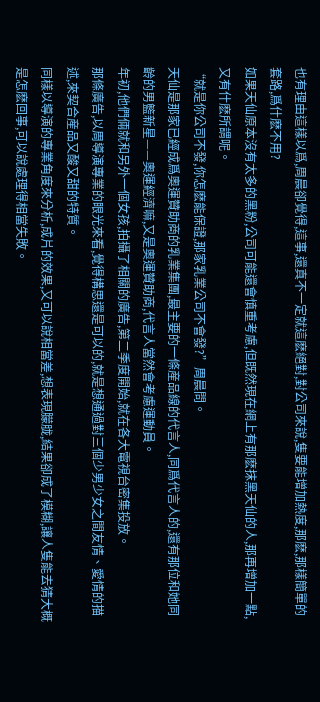也有理由這樣以爲,周晨卻覺得,這事,還真不一定就這麽絕對,對公司來說,隻要能增加熱度,那麽,那樣簡單的套路,爲什麽不用?
如果天仙原本沒有太多的黑粉,公司可能還會慎重考慮,但既然現在網上有那麽抹黑天仙的人,那再增加一點,又有什麽所謂呢。
“就是你公司不發,你怎麽能保證,那家乳業公司不會發?”周晨問。
天仙是那家已經成爲奧運贊助商的乳業集團,最主要的一條産品線的代言人,同爲代言人的,還有那位和她同齡的男籃新星——奧運經濟嘛,又是奧運贊助商,代言人當然會考慮運動員。
年初,他們倆就和另外一個女孩,拍攝了相關的廣告,第二季度開始,就在各大電視台密集投放。
那條廣告,以周導演專業的眼光來看,覺得構思還是可以的,就是想通過對三個少男少女之間友情、愛情的描述,來契合産品又酸又甜的特質。
同樣以導演的專業角度來分析,成片的效果,又可以說相當差,想表現朦胧,結果卻成了模糊,讓人隻能去猜大概是怎麽回事,可以說處理得相當失敗。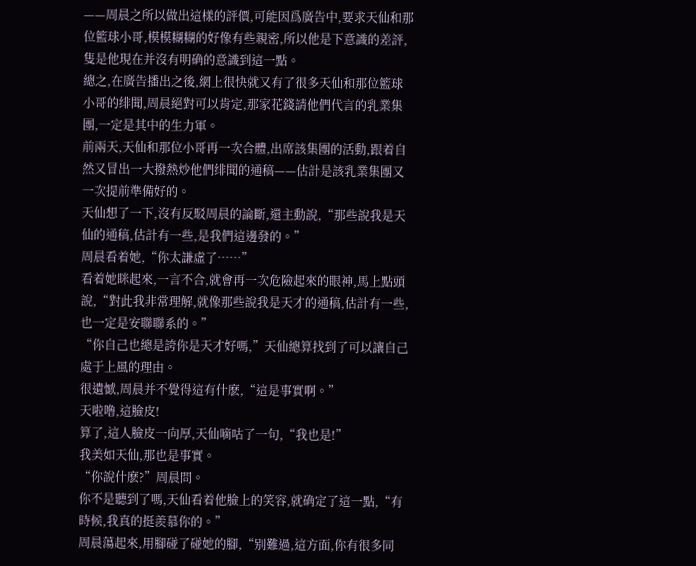——周晨之所以做出這樣的評價,可能因爲廣告中,要求天仙和那位籃球小哥,模模糊糊的好像有些親密,所以他是下意識的差評,隻是他現在并沒有明确的意識到這一點。
總之,在廣告播出之後,網上很快就又有了很多天仙和那位籃球小哥的绯聞,周晨絕對可以肯定,那家花錢請他們代言的乳業集團,一定是其中的生力軍。
前兩天,天仙和那位小哥再一次合體,出席該集團的活動,跟着自然又冒出一大撥熱炒他們绯聞的通稿——估計是該乳業集團又一次提前準備好的。
天仙想了一下,沒有反駁周晨的論斷,還主動說,“那些說我是天仙的通稿,估計有一些,是我們這邊發的。”
周晨看着她,“你太謙虛了……”
看着她眯起來,一言不合,就會再一次危險起來的眼神,馬上點頭說,“對此我非常理解,就像那些說我是天才的通稿,估計有一些,也一定是安聯聯系的。”
“你自己也總是誇你是天才好嗎,”天仙總算找到了可以讓自己處于上風的理由。
很遺憾,周晨并不覺得這有什麽,“這是事實啊。”
天啦噜,這臉皮!
算了,這人臉皮一向厚,天仙嘀咕了一句,“我也是!”
我美如天仙,那也是事實。
“你說什麽?”周晨問。
你不是聽到了嗎,天仙看着他臉上的笑容,就确定了這一點,“有時候,我真的挺羨慕你的。”
周晨蕩起來,用腳碰了碰她的腳,“别難過,這方面,你有很多同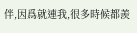伴,因爲就連我,很多時候都羨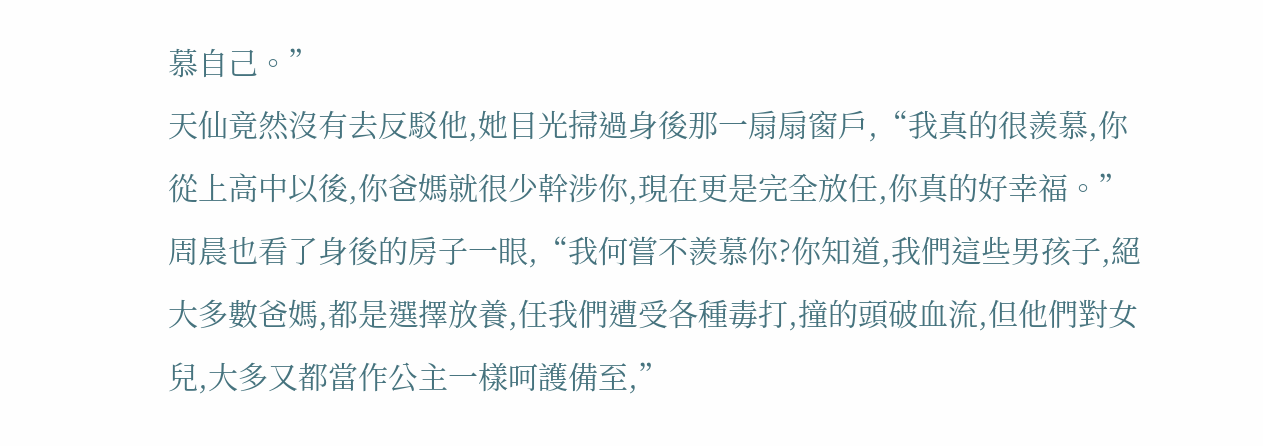慕自己。”
天仙竟然沒有去反駁他,她目光掃過身後那一扇扇窗戶,“我真的很羨慕,你從上高中以後,你爸媽就很少幹涉你,現在更是完全放任,你真的好幸福。”
周晨也看了身後的房子一眼,“我何嘗不羨慕你?你知道,我們這些男孩子,絕大多數爸媽,都是選擇放養,任我們遭受各種毒打,撞的頭破血流,但他們對女兒,大多又都當作公主一樣呵護備至,”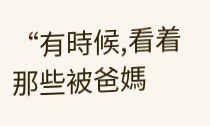“有時候,看着那些被爸媽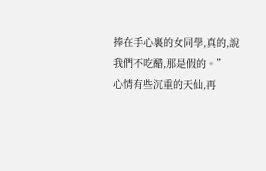捧在手心裏的女同學,真的,說我們不吃醋,那是假的。”
心情有些沉重的天仙,再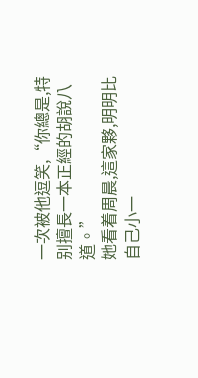一次被他逗笑,“你總是,特别擅長一本正經的胡說八道。”
她看着周晨,這家夥,明明比自己小一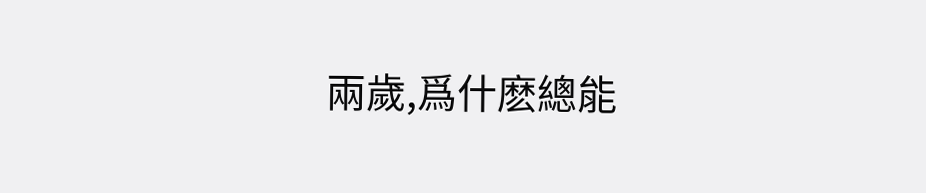兩歲,爲什麽總能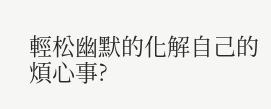輕松幽默的化解自己的煩心事?